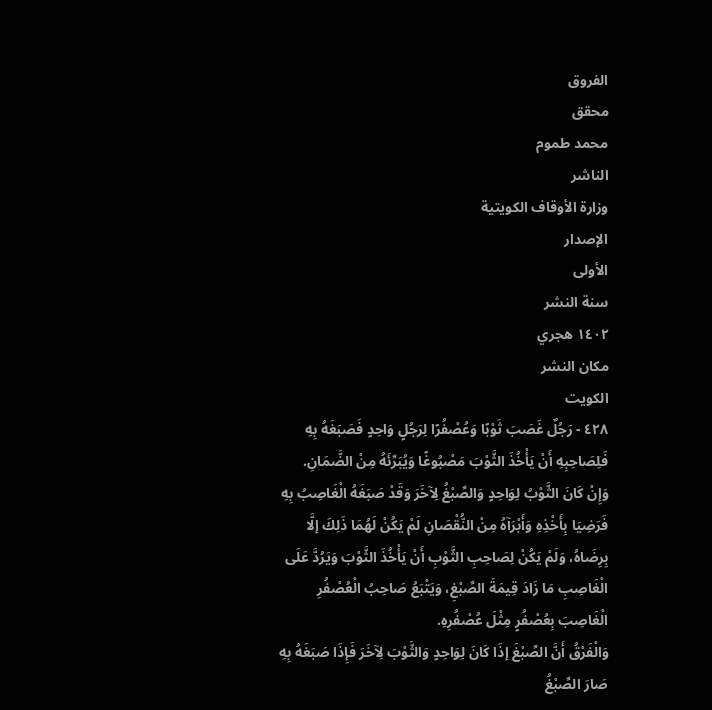الفروق
محقق
محمد طموم
الناشر
وزارة الأوقاف الكويتية
الإصدار
الأولى
سنة النشر
١٤٠٢ هجري
مكان النشر
الكويت
٤٢٨ - رَجُلٌ غَصَبَ ثَوْبًا وَعُصْفُرًا لِرَجُلٍ وَاحِدٍ فَصَبَغَهُ بِهِ فَلِصَاحِبِهِ أَنْ يَأْخُذَ الثَّوْبَ مَصْبُوغًا وَيُبَرِّئَهُ مِنْ الضَّمَانِ.
وَإِنْ كَانَ الثَّوْبُ لِوَاحِدٍ وَالصِّبْغُ لِآخَرَ وَقَدْ صَبَغَهُ الْغَاصِبُ بِهِ فَرَضِيَا بِأَخْذِهِ وَأَبْرَآهُ مِنْ النُّقْصَانِ لَمْ يَكُنْ لَهُمَا ذَلِكَ إلَّا بِرِضَاهُ، وَلَمْ يَكُنْ لِصَاحِبِ الثَّوْبِ أَنْ يَأْخُذَ الثَّوْبَ وَيَرُدَّ عَلَى الْغَاصِبِ مَا زَادَ قِيمَةَ الصِّبْغِ، وَيَتْبَعُ صَاحِبُ الْعُصْفُرِ الْغَاصِبَ بِعُصْفُرٍ مِثْلَ عُصْفُرِهِ.
وَالْفَرْقُ أَنَّ الصِّبْغَ إذَا كَانَ لِوَاحِدٍ وَالثَّوْبَ لِآخَرَ فَإِذَا صَبَغَهُ بِهِ صَارَ الصِّبْغُ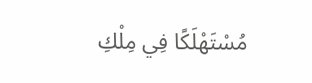مُسْتَهْلَكًا فِي مِلْكِ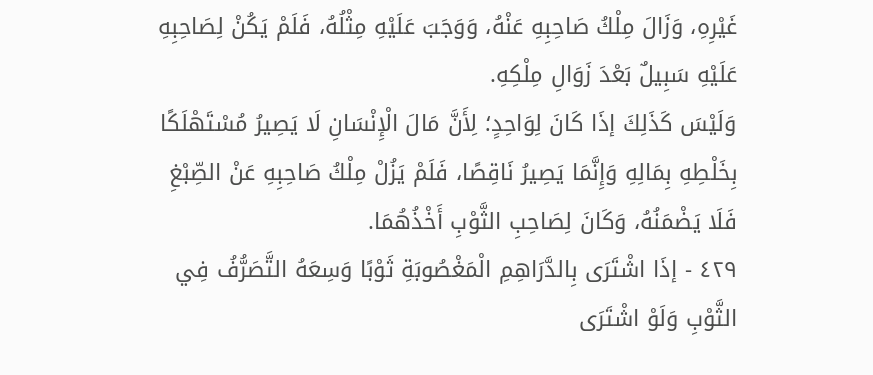غَيْرِهِ، وَزَالَ مِلْكُ صَاحِبِهِ عَنْهُ، وَوَجَبَ عَلَيْهِ مِثْلُهُ، فَلَمْ يَكُنْ لِصَاحِبِهِ عَلَيْهِ سَبِيلٌ بَعْدَ زَوَالِ مِلْكِهِ.
وَلَيْسَ كَذَلِكَ إذَا كَانَ لِوَاحِدٍ؛ لِأَنَّ مَالَ الْإِنْسَانِ لَا يَصِيرُ مُسْتَهْلَكًا بِخَلْطِهِ بِمَالِهِ وَإِنَّمَا يَصِيرُ نَاقِصًا، فَلَمْ يَزُلْ مِلْكُ صَاحِبِهِ عَنْ الصِّبْغِ فَلَا يَضْمَنُهُ، وَكَانَ لِصَاحِبِ الثَّوْبِ أَخْذُهُمَا.
٤٢٩ - إذَا اشْتَرَى بِالدَّرَاهِمِ الْمَغْصُوبَةِ ثَوْبًا وَسِعَهُ التَّصَرُّفُ فِي الثَّوْبِ وَلَوْ اشْتَرَى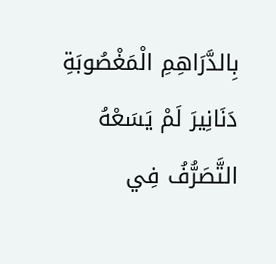بِالدَّرَاهِمِ الْمَغْصُوبَةِ دَنَانِيرَ لَمْ يَسَعْهُ التَّصَرُّفُ فِي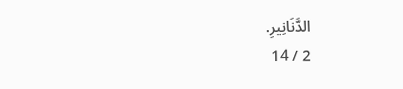الدَّنَانِيرِ.
2 / 14